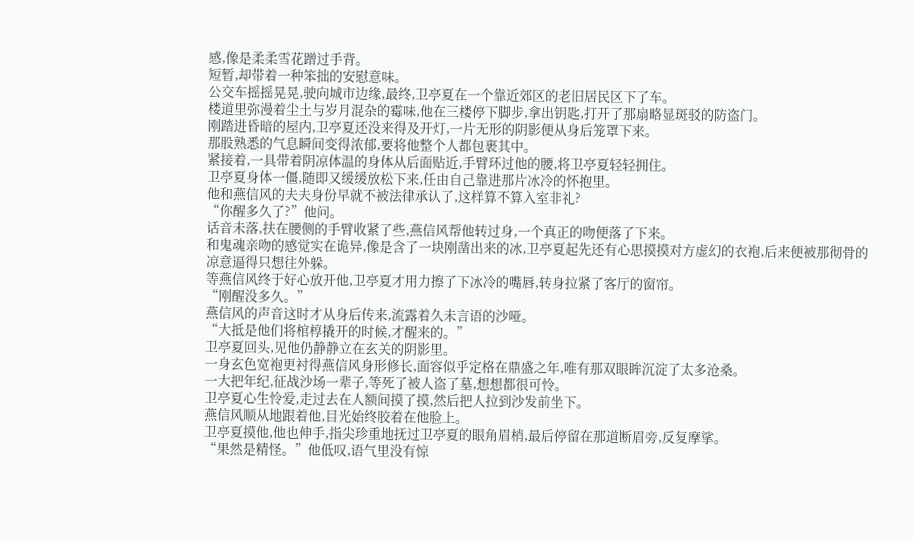感,像是柔柔雪花蹭过手背。
短暂,却带着一种笨拙的安慰意味。
公交车摇摇晃晃,驶向城市边缘,最终,卫亭夏在一个靠近郊区的老旧居民区下了车。
楼道里弥漫着尘土与岁月混杂的霉味,他在三楼停下脚步,拿出钥匙,打开了那扇略显斑驳的防盗门。
刚踏进昏暗的屋内,卫亭夏还没来得及开灯,一片无形的阴影便从身后笼罩下来。
那股熟悉的气息瞬间变得浓郁,要将他整个人都包裹其中。
紧接着,一具带着阴凉体温的身体从后面贴近,手臂环过他的腰,将卫亭夏轻轻拥住。
卫亭夏身体一僵,随即又缓缓放松下来,任由自己靠进那片冰冷的怀抱里。
他和燕信风的夫夫身份早就不被法律承认了,这样算不算入室非礼?
“你醒多久了?”他问。
话音未落,扶在腰侧的手臂收紧了些,燕信风帮他转过身,一个真正的吻便落了下来。
和鬼魂亲吻的感觉实在诡异,像是含了一块刚凿出来的冰,卫亭夏起先还有心思摸摸对方虚幻的衣袍,后来便被那彻骨的凉意逼得只想往外躲。
等燕信风终于好心放开他,卫亭夏才用力擦了下冰冷的嘴唇,转身拉紧了客厅的窗帘。
“刚醒没多久。”
燕信风的声音这时才从身后传来,流露着久未言语的沙哑。
“大抵是他们将棺椁撬开的时候,才醒来的。”
卫亭夏回头,见他仍静静立在玄关的阴影里。
一身玄色宽袍更衬得燕信风身形修长,面容似乎定格在鼎盛之年,唯有那双眼眸沉淀了太多沧桑。
一大把年纪,征战沙场一辈子,等死了被人盗了墓,想想都很可怜。
卫亭夏心生怜爱,走过去在人额间摸了摸,然后把人拉到沙发前坐下。
燕信风顺从地跟着他,目光始终胶着在他脸上。
卫亭夏摸他,他也伸手,指尖珍重地抚过卫亭夏的眼角眉梢,最后停留在那道断眉旁,反复摩挲。
“果然是精怪。”他低叹,语气里没有惊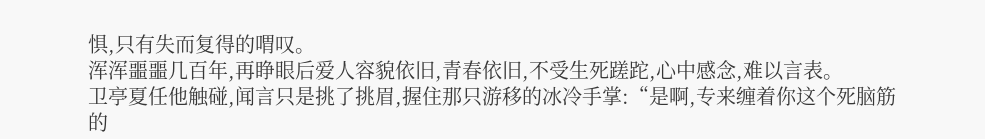惧,只有失而复得的喟叹。
浑浑噩噩几百年,再睁眼后爱人容貌依旧,青春依旧,不受生死蹉跎,心中感念,难以言表。
卫亭夏任他触碰,闻言只是挑了挑眉,握住那只游移的冰冷手掌:“是啊,专来缠着你这个死脑筋的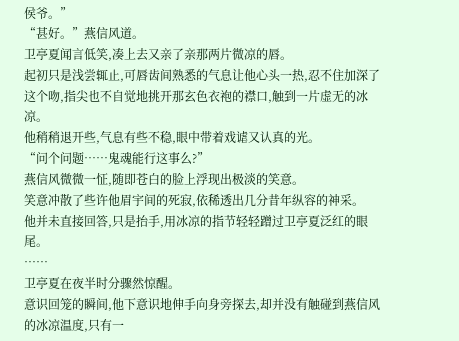侯爷。”
“甚好。”燕信风道。
卫亭夏闻言低笑,凑上去又亲了亲那两片微凉的唇。
起初只是浅尝辄止,可唇齿间熟悉的气息让他心头一热,忍不住加深了这个吻,指尖也不自觉地挑开那玄色衣袍的襟口,触到一片虚无的冰凉。
他稍稍退开些,气息有些不稳,眼中带着戏谑又认真的光。
“问个问题……鬼魂能行这事么?”
燕信风微微一怔,随即苍白的脸上浮现出极淡的笑意。
笑意冲散了些许他眉宇间的死寂,依稀透出几分昔年纵容的神采。
他并未直接回答,只是抬手,用冰凉的指节轻轻蹭过卫亭夏泛红的眼尾。
……
卫亭夏在夜半时分骤然惊醒。
意识回笼的瞬间,他下意识地伸手向身旁探去,却并没有触碰到燕信风的冰凉温度,只有一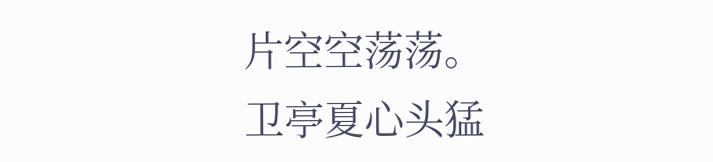片空空荡荡。
卫亭夏心头猛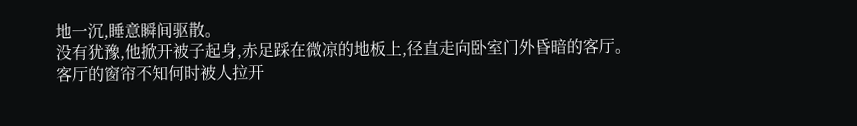地一沉,睡意瞬间驱散。
没有犹豫,他掀开被子起身,赤足踩在微凉的地板上,径直走向卧室门外昏暗的客厅。
客厅的窗帘不知何时被人拉开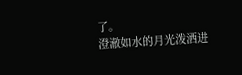了。
澄澈如水的月光泼洒进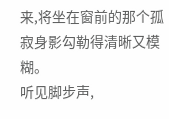来,将坐在窗前的那个孤寂身影勾勒得清晰又模糊。
听见脚步声,